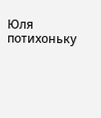Юля потихоньку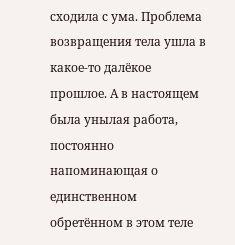сходила с ума. Проблема возвращения тела ушла в какое-то далёкое прошлое. А в настоящем была унылая работа, постоянно напоминающая о единственном обретённом в этом теле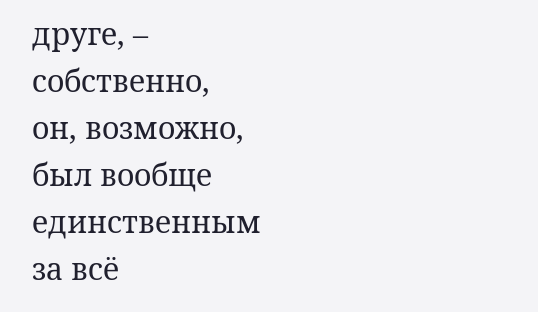друге, – собственно, он, возможно, был вообще единственным за всё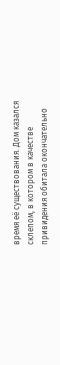время её существования. Дом казался склепом, в котором в качестве привидения обитала окончательно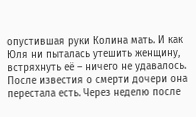опустившая руки Колина мать. И как Юля ни пыталась утешить женщину, встряхнуть её – ничего не удавалось. После известия о смерти дочери она перестала есть. Через неделю после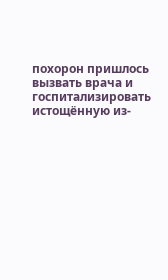похорон пришлось вызвать врача и госпитализировать истощённую из-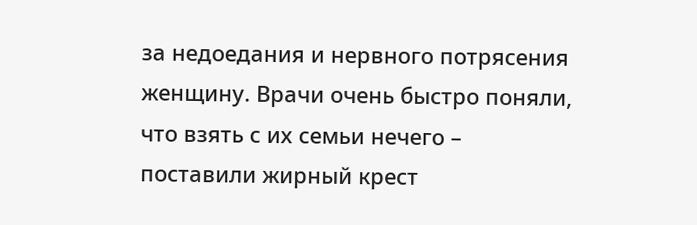за недоедания и нервного потрясения женщину. Врачи очень быстро поняли, что взять с их семьи нечего – поставили жирный крест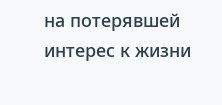на потерявшей интерес к жизни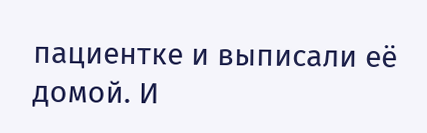пациентке и выписали её домой. И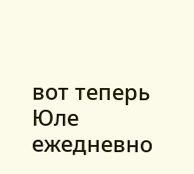вот теперь Юле ежедневно